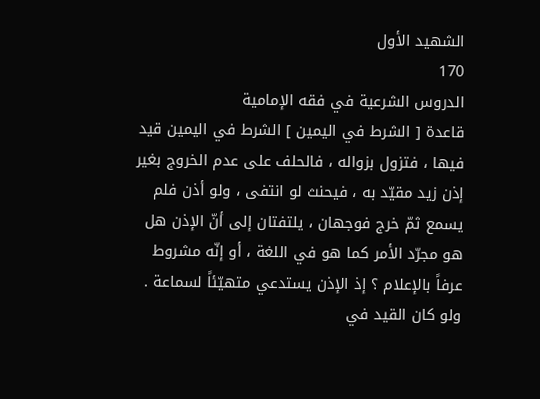الشهيد الأول
170
الدروس الشرعية في فقه الإمامية
قاعدة [ الشرط في اليمين ] الشرط في اليمين قيد فيها ، فتزول بزواله ، فالحلف على عدم الخروج بغير إذن زيد مقيّد به ، فيحنث لو انتفى ، ولو أذن فلم يسمع ثمّ خرج فوجهان ، يلتفتان إلى أنّ الإذن هل هو مجرّد الأمر كما هو في اللغة ، أو إنّه مشروط عرفاً بالإعلام ؟ إذ الإذن يستدعي متهيّئاً لسماعة . ولو كان القيد في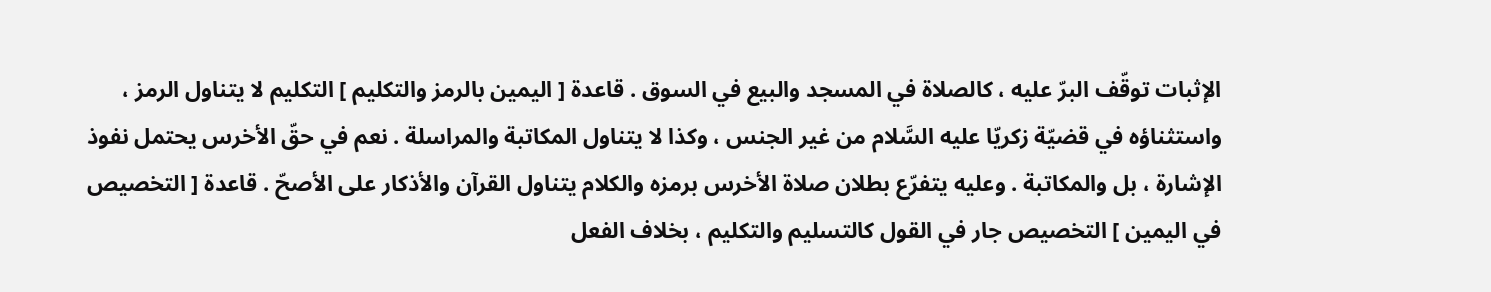الإثبات توقّف البرّ عليه ، كالصلاة في المسجد والبيع في السوق . قاعدة [ اليمين بالرمز والتكليم ] التكليم لا يتناول الرمز ، واستثناؤه في قضيّة زكريّا عليه السَّلام من غير الجنس ، وكذا لا يتناول المكاتبة والمراسلة . نعم في حقّ الأخرس يحتمل نفوذ الإشارة ، بل والمكاتبة . وعليه يتفرّع بطلان صلاة الأخرس برمزه والكلام يتناول القرآن والأذكار على الأصحّ . قاعدة [ التخصيص في اليمين ] التخصيص جار في القول كالتسليم والتكليم ، بخلاف الفعل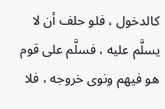كالدخول ، فلو حلف أن لا يسلَّم عليه ، فسلَّم على قوم هو فيهم ونوى خروجه ، فلا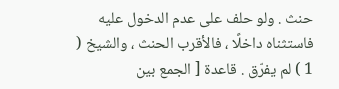حنث . ولو حلف على عدم الدخول عليه فاستثناه داخلًا ، فالأقرب الحنث ، والشيخ ( 1 ) لم يفرّق . قاعدة [ الجمع بين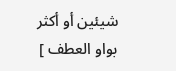شيئين أو أكثر بواو العطف ]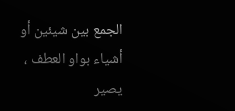الجمع بين شيئين أو أشياء بواو العطف ، يصير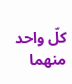كلّ واحد منهما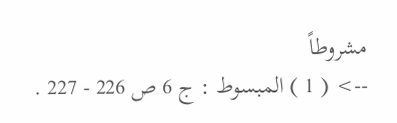مشروطاً
--> ( 1 ) المبسوط : ج 6 ص 226 - 227 .